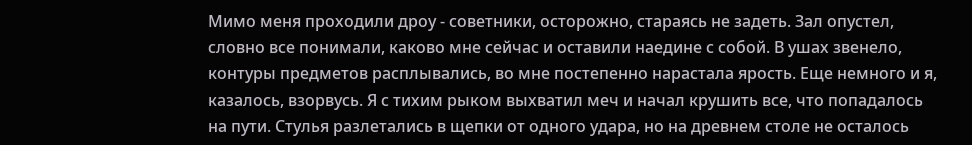Мимо меня проходили дроу - советники, осторожно, стараясь не задеть. Зал опустел, словно все понимали, каково мне сейчас и оставили наедине с собой. В ушах звенело, контуры предметов расплывались, во мне постепенно нарастала ярость. Еще немного и я, казалось, взорвусь. Я с тихим рыком выхватил меч и начал крушить все, что попадалось на пути. Стулья разлетались в щепки от одного удара, но на древнем столе не осталось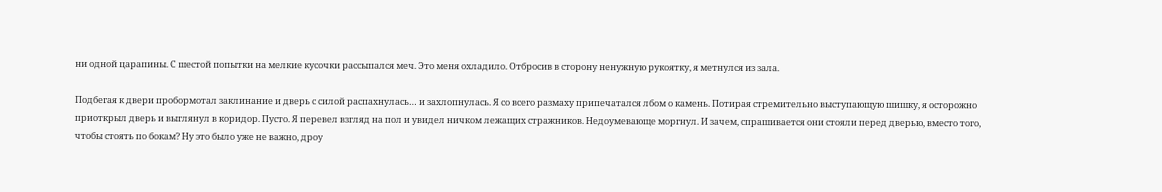ни одной царапины. С шестой попытки на мелкие кусочки рассыпался меч. Это меня охладило. Отбросив в сторону ненужную рукоятку, я метнулся из зала.

Подбегая к двери пробормотал заклинание и дверь с силой распахнулась… и захлопнулась. Я со всего размаху припечатался лбом о камень. Потирая стремительно выступающую шишку, я осторожно приоткрыл дверь и выглянул в коридор. Пусто. Я перевел взгляд на пол и увидел ничком лежащих стражников. Недоумевающе моргнул. И зачем, спрашивается они стояли перед дверью, вместо того, чтобы стоять по бокам? Ну это было уже не важно, дроу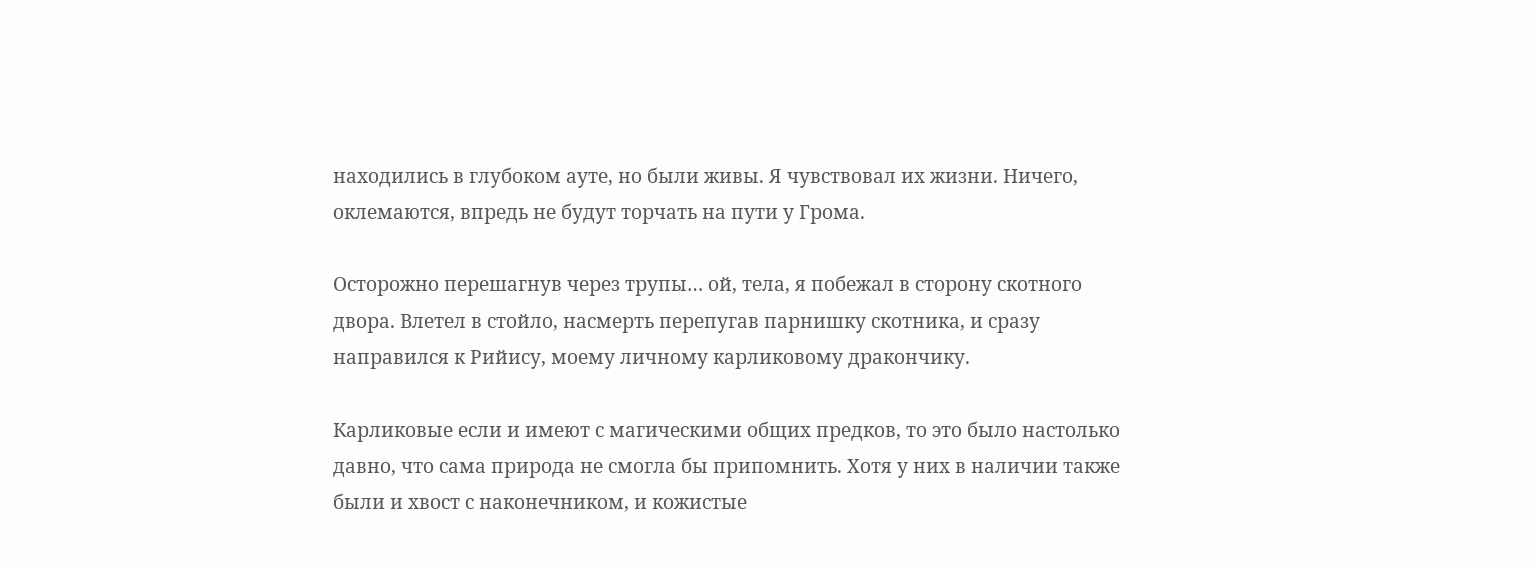находились в глубоком ауте, но были живы. Я чувствовал их жизни. Ничего, оклемаются, впредь не будут торчать на пути у Грома.

Осторожно перешагнув через трупы… ой, тела, я побежал в сторону скотного двора. Влетел в стойло, насмерть перепугав парнишку скотника, и сразу направился к Рийису, моему личному карликовому дракончику.

Карликовые если и имеют с магическими общих предков, то это было настолько давно, что сама природа не смогла бы припомнить. Хотя у них в наличии также были и хвост с наконечником, и кожистые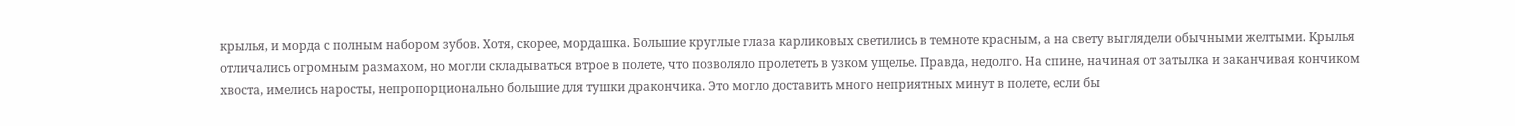крылья, и морда с полным набором зубов. Хотя, скорее, мордашка. Большие круглые глаза карликовых светились в темноте красным, а на свету выглядели обычными желтыми. Крылья отличались огромным размахом, но могли складываться втрое в полете, что позволяло пролететь в узком ущелье. Правда, недолго. На спине, начиная от затылка и заканчивая кончиком хвоста, имелись наросты, непропорционально большие для тушки дракончика. Это могло доставить много неприятных минут в полете, если бы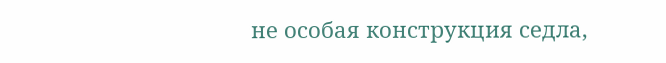не особая конструкция седла,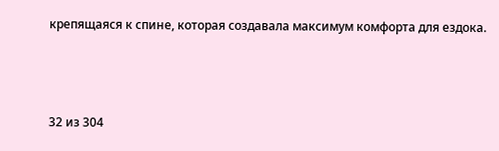крепящаяся к спине, которая создавала максимум комфорта для ездока.



32 из 304